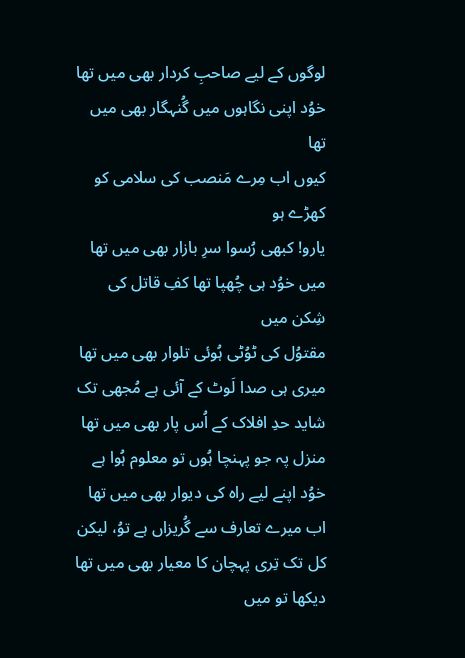لوگوں کے لیے صاحبِ کردار بھی میں تھا
خوُد اپنی نگاہوں میں گُنہگار بھی میں تھا
کیوں اب مِرے مَنصب کی سلامی کو کھڑے ہو
یارو! کبھی رُسوا سرِ بازار بھی میں تھا
میں خوُد ہی چُھپا تھا کفِ قاتل کی شِکن میں
مقتوُل کی ٹوُٹی ہُوئی تلوار بھی میں تھا
میری ہی صدا لَوٹ کے آئی ہے مُجھی تک
شاید حدِ افلاک کے اُس پار بھی میں تھا
منزل پہ جو پہنچا ہُوں تو معلوم ہُوا ہے
خوُد اپنے لیے راہ کی دیوار بھی میں تھا
اب میرے تعارف سے گُریزاں ہے توُ، لیکن
کل تک تِری پہچان کا معیار بھی میں تھا
دیکھا تو میں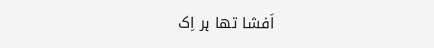اَفشا تھا ہر اِک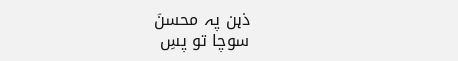ذہن پہ محسنؔ
سوچا تو پسِ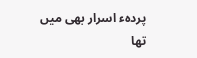پردہء اسرار بھی میں تھا